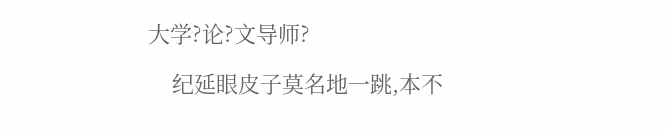大学?论?文导师?

    纪延眼皮子莫名地一跳,本不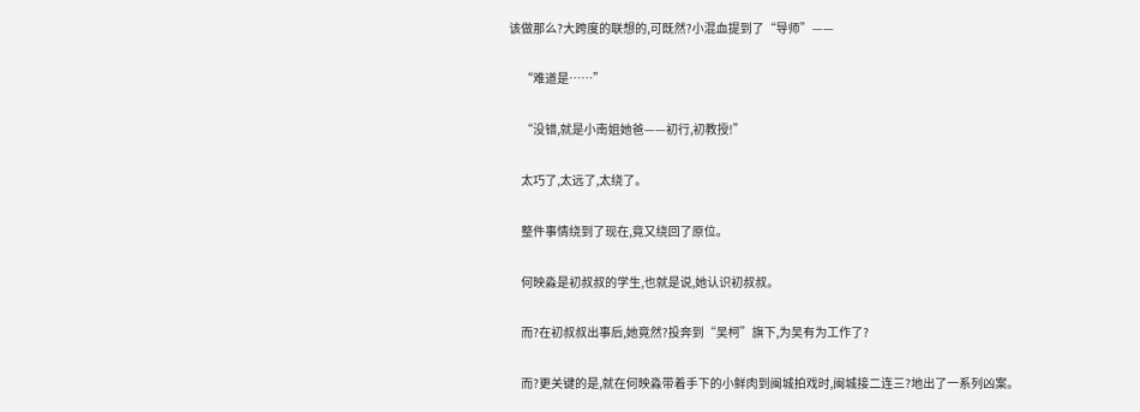该做那么?大跨度的联想的,可既然?小混血提到了“导师”——

    “难道是……”

    “没错,就是小南姐她爸——初行,初教授!”

    太巧了,太远了,太绕了。

    整件事情绕到了现在,竟又绕回了原位。

    何映淼是初叔叔的学生,也就是说,她认识初叔叔。

    而?在初叔叔出事后,她竟然?投奔到“吴柯”旗下,为吴有为工作了?

    而?更关键的是,就在何映淼带着手下的小鲜肉到闽城拍戏时,闽城接二连三?地出了一系列凶案。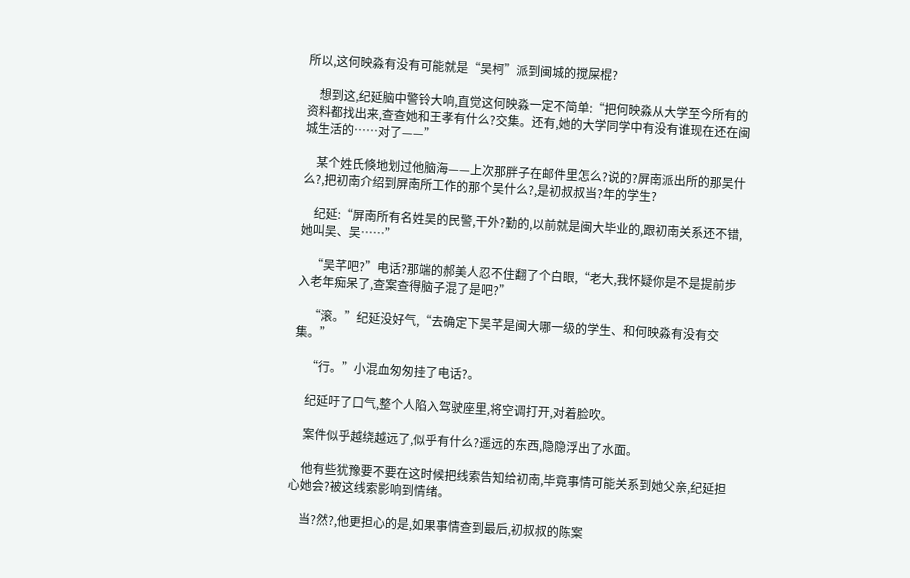所以,这何映淼有没有可能就是“吴柯”派到闽城的搅屎棍?

    想到这,纪延脑中警铃大响,直觉这何映淼一定不简单:“把何映淼从大学至今所有的资料都找出来,查查她和王孝有什么?交集。还有,她的大学同学中有没有谁现在还在闽城生活的……对了——”

    某个姓氏倏地划过他脑海——上次那胖子在邮件里怎么?说的?屏南派出所的那吴什么?,把初南介绍到屏南所工作的那个吴什么?,是初叔叔当?年的学生?

    纪延:“屏南所有名姓吴的民警,干外?勤的,以前就是闽大毕业的,跟初南关系还不错,她叫吴、吴……”

    “吴芊吧?”电话?那端的郝美人忍不住翻了个白眼,“老大,我怀疑你是不是提前步入老年痴呆了,查案查得脑子混了是吧?”

    “滚。”纪延没好气,“去确定下吴芊是闽大哪一级的学生、和何映淼有没有交集。”

    “行。”小混血匆匆挂了电话?。

    纪延吁了口气,整个人陷入驾驶座里,将空调打开,对着脸吹。

    案件似乎越绕越远了,似乎有什么?遥远的东西,隐隐浮出了水面。

    他有些犹豫要不要在这时候把线索告知给初南,毕竟事情可能关系到她父亲,纪延担心她会?被这线索影响到情绪。

    当?然?,他更担心的是,如果事情查到最后,初叔叔的陈案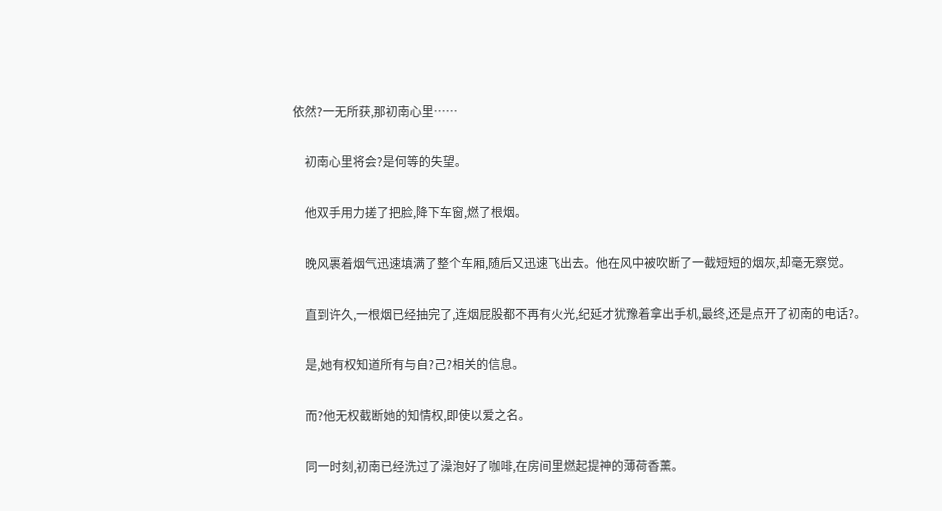依然?一无所获,那初南心里……

    初南心里将会?是何等的失望。

    他双手用力搓了把脸,降下车窗,燃了根烟。

    晚风裹着烟气迅速填满了整个车厢,随后又迅速飞出去。他在风中被吹断了一截短短的烟灰,却毫无察觉。

    直到许久,一根烟已经抽完了,连烟屁股都不再有火光,纪延才犹豫着拿出手机,最终,还是点开了初南的电话?。

    是,她有权知道所有与自?己?相关的信息。

    而?他无权截断她的知情权,即使以爱之名。

    同一时刻,初南已经洗过了澡泡好了咖啡,在房间里燃起提神的薄荷香薰。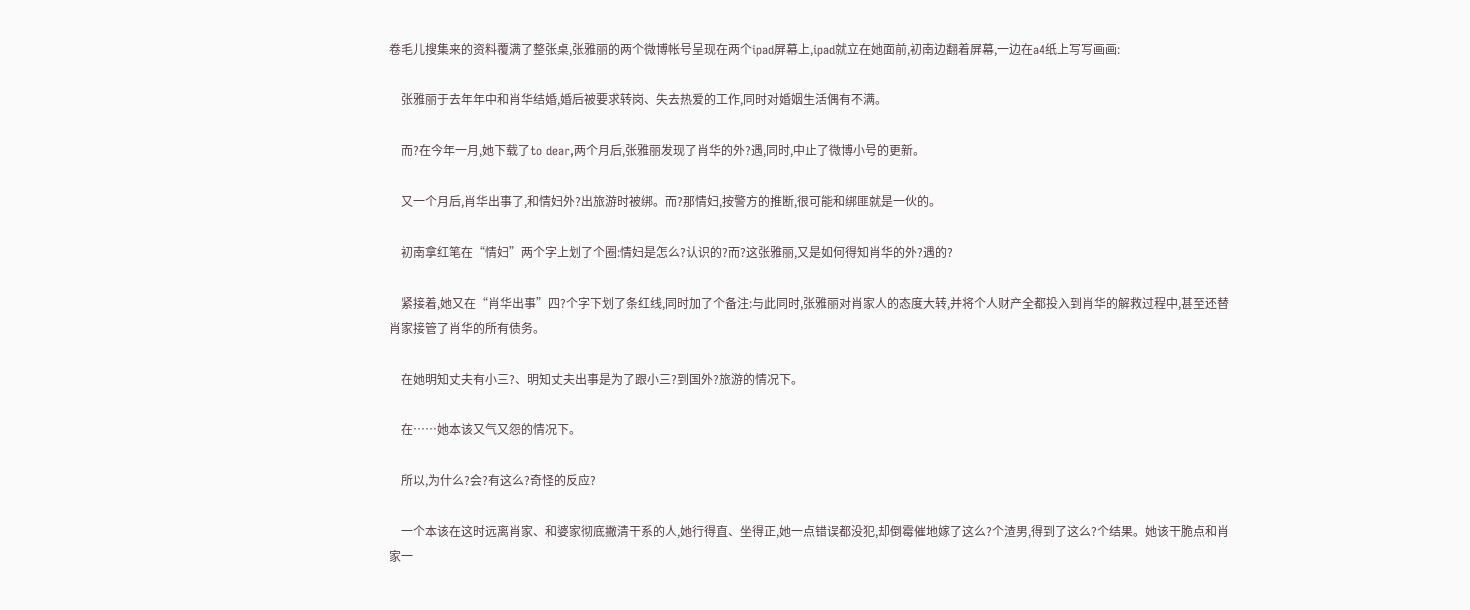卷毛儿搜集来的资料覆满了整张桌,张雅丽的两个微博帐号呈现在两个ipad屏幕上,ipad就立在她面前,初南边翻着屏幕,一边在a4纸上写写画画:

    张雅丽于去年年中和肖华结婚,婚后被要求转岗、失去热爱的工作,同时对婚姻生活偶有不满。

    而?在今年一月,她下载了to dear,两个月后,张雅丽发现了肖华的外?遇,同时,中止了微博小号的更新。

    又一个月后,肖华出事了,和情妇外?出旅游时被绑。而?那情妇,按警方的推断,很可能和绑匪就是一伙的。

    初南拿红笔在“情妇”两个字上划了个圈:情妇是怎么?认识的?而?这张雅丽,又是如何得知肖华的外?遇的?

    紧接着,她又在“肖华出事”四?个字下划了条红线,同时加了个备注:与此同时,张雅丽对肖家人的态度大转,并将个人财产全都投入到肖华的解救过程中,甚至还替肖家接管了肖华的所有债务。

    在她明知丈夫有小三?、明知丈夫出事是为了跟小三?到国外?旅游的情况下。

    在……她本该又气又怨的情况下。

    所以,为什么?会?有这么?奇怪的反应?

    一个本该在这时远离肖家、和婆家彻底撇清干系的人,她行得直、坐得正,她一点错误都没犯,却倒霉催地嫁了这么?个渣男,得到了这么?个结果。她该干脆点和肖家一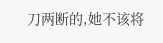刀两断的,她不该将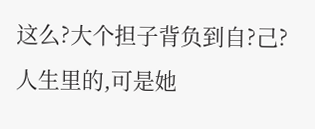这么?大个担子背负到自?己?人生里的,可是她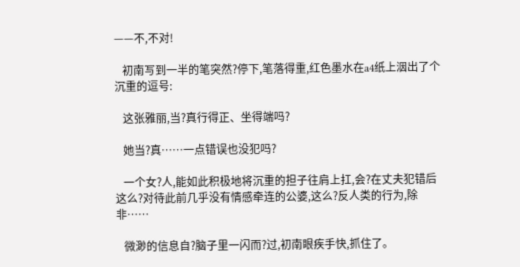——不,不对!

    初南写到一半的笔突然?停下,笔落得重,红色墨水在a4纸上洇出了个沉重的逗号:

    这张雅丽,当?真行得正、坐得端吗?

    她当?真……一点错误也没犯吗?

    一个女?人,能如此积极地将沉重的担子往肩上扛,会?在丈夫犯错后这么?对待此前几乎没有情感牵连的公婆,这么?反人类的行为,除非……

    微渺的信息自?脑子里一闪而?过,初南眼疾手快,抓住了。